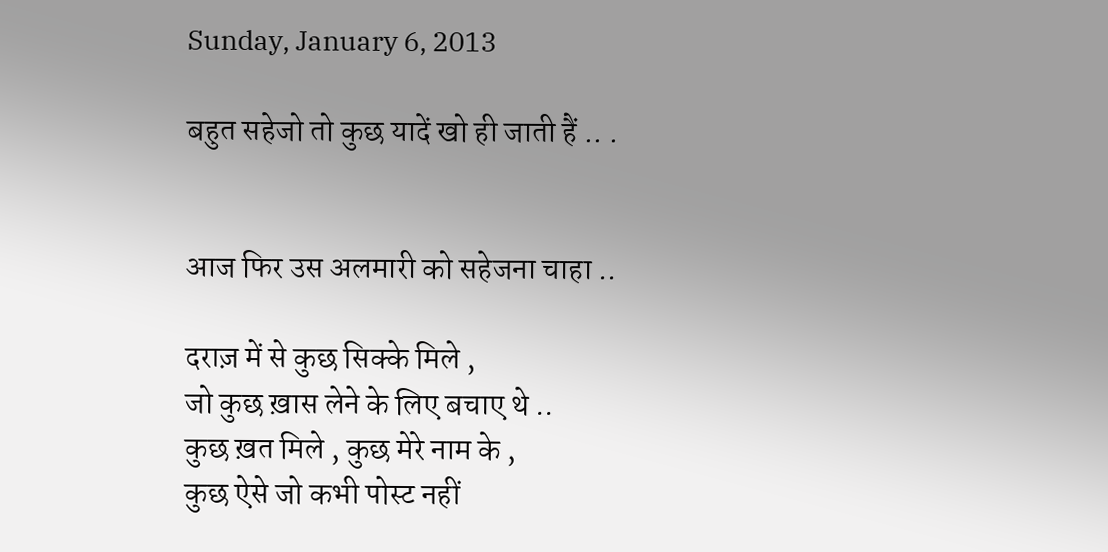Sunday, January 6, 2013

बहुत सहेजो तो कुछ यादें खो ही जाती हैं .. .


आज फिर उस अलमारी को सहेजना चाहा ..

दराज़ में से कुछ सिक्के मिले ,
जो कुछ ख़ास लेने के लिए बचाए थे ..
कुछ ख़त मिले , कुछ मेरे नाम के ,
कुछ ऐसे जो कभी पोस्ट नहीं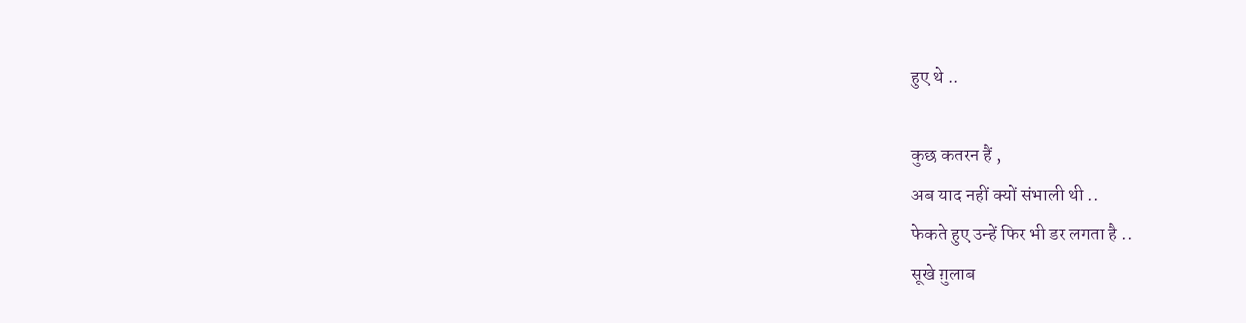हुए थे ..

कुछ कतरन हैं ,
अब याद नहीं क्यों संभाली थी ..
फेकते हुए उन्हें फिर भी डर लगता है ..
सूखे ग़ुलाब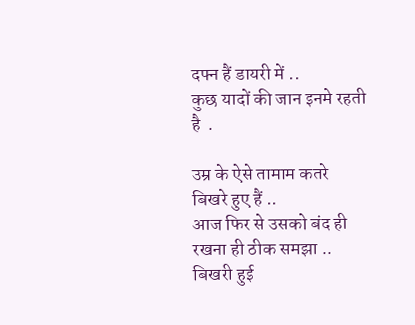दफ्न हैं डायरी में ..
कुछ यादों की जान इनमे रहती है  .

उम्र के ऐसे तामाम कतरे बिखरे हुए हैं ..
आज फिर से उसको बंद ही रखना ही ठीक समझा ..
बिखरी हुई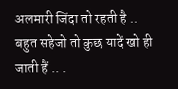अलमारी जिंदा तो रहती है ..
बहुत सहेजो तो कुछ यादें खो ही जाती हैं .. .